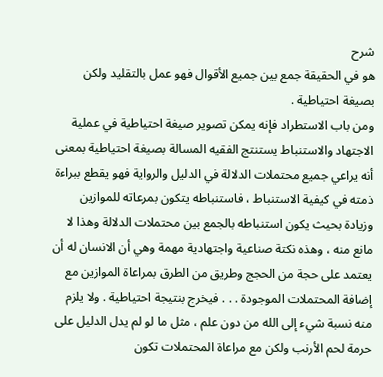شرح
هو في الحقيقة جمع بين جميع الأقوال فهو عمل بالتقليد ولكن بصيغة احتياطية .
ومن باب الاستطراد فإنه يمكن تصوير صيغة احتياطية في عملية الاجتهاد والاستنباط يستنتج الفقيه المسالة بصيغة احتياطية بمعنى أنه يراعي جميع محتملات الدلالة في الدليل والرواية فهو يقطع ببراءة ذمته في كيفية الاستنباط ، فاستنباطه يتكون بمرعاته للموازين وزيادة بحيث يكون استنباطه بالجمع بين محتملات الدلالة وهذا لا مانع منه ، وهذه نكتة صناعية واجتهادية مهمة وهي أن الانسان له أن يعتمد على حجة من الحجج وطريق من الطرق بمراعاة الموازين مع إضافة المحتملات الموجودة . . . فيخرج بنتيجة احتياطية . ولا يلزم منه نسبة شيء إلى الله من دون علم ، مثل ما لو لم يدل الدليل على حرمة لحم الأرنب ولكن مع مراعاة المحتملات تكون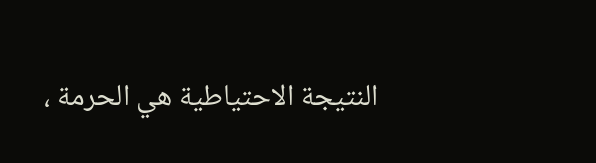النتيجة الاحتياطية هي الحرمة ،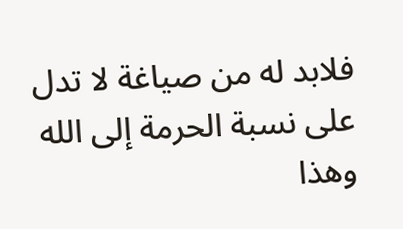فلابد له من صياغة لا تدل على نسبة الحرمة إلى الله وهذا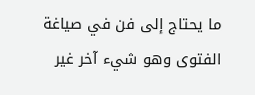ما يحتاج إلى فن في صياغة الفتوى وهو شيء آخر غير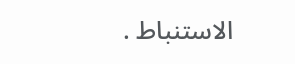الاستنباط .